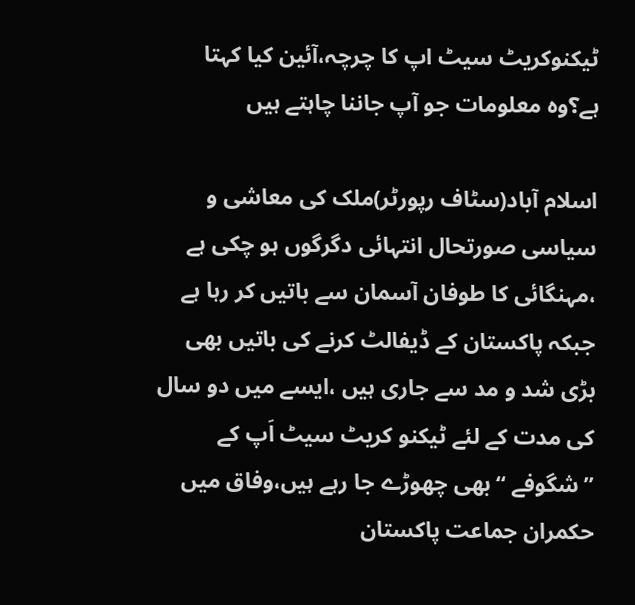ٹیکنوکریٹ سیٹ اپ کا چرچہ،آئین کیا کہتا ہے؟وہ معلومات جو آپ جاننا چاہتے ہیں

اسلام آباد(سٹاف رپورٹر)ملک کی معاشی و سیاسی صورتحال انتہائی دگرگوں ہو چکی ہے ،مہنگائی کا طوفان آسمان سے باتیں کر رہا ہے جبکہ پاکستان کے ڈیفالٹ کرنے کی باتیں بھی بڑی شد و مد سے جاری ہیں ،ایسے میں دو سال کی مدت کے لئے ٹیکنو کریٹ سیٹ اَپ کے ”شگوفے “بھی چھوڑے جا رہے ہیں،وفاق میں حکمران جماعت پاکستان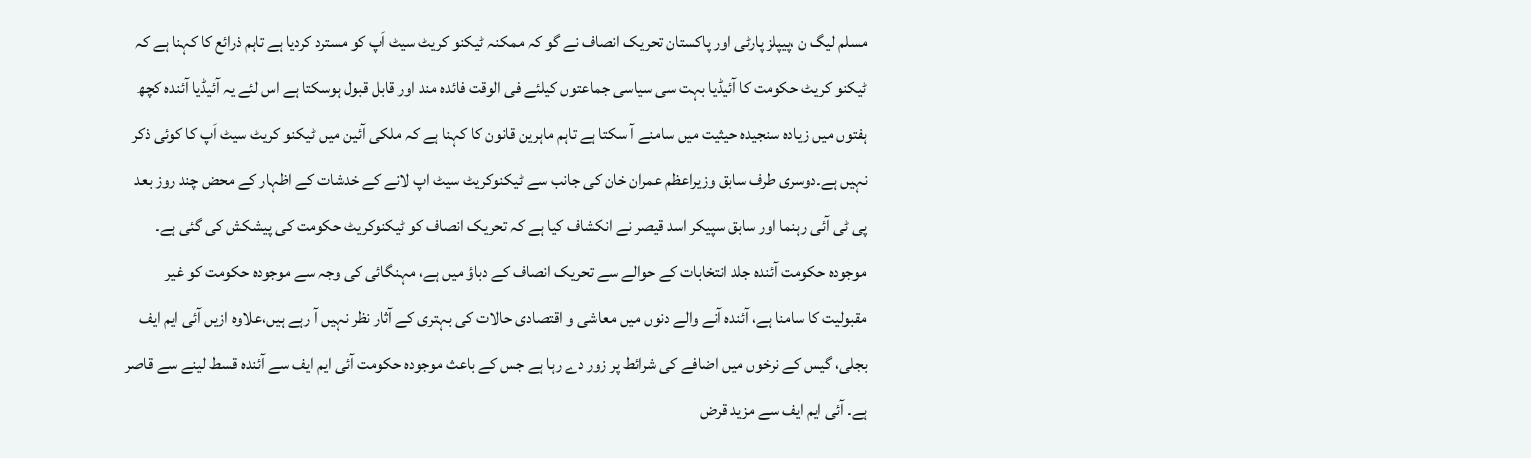مسلم لیگ ن ،پیپلز پارٹی اور پاکستان تحریک انصاف نے گو کہ ممکنہ ٹیکنو کریٹ سیٹ اَپ کو مسترد کردیا ہے تاہم ذرائع کا کہنا ہے کہ ٹیکنو کریٹ حکومت کا آئیڈیا بہت سی سیاسی جماعتوں کیلئے فی الوقت فائدہ مند اور قابل قبول ہوسکتا ہے اس لئے یہ آئیڈیا آئندہ کچھ ہفتوں میں زیادہ سنجیدہ حیثیت میں سامنے آ سکتا ہے تاہم ماہرین قانون کا کہنا ہے کہ ملکی آئین میں ٹیکنو کریٹ سیٹ اَپ کا کوئی ذکر نہیں ہے۔دوسری طرف سابق وزیراعظم عمران خان کی جانب سے ٹیکنوکریٹ سیٹ اپ لانے کے خدشات کے اظہار کے محض چند روز بعد پی ٹی آئی رہنما اور سابق سپیکر اسد قیصر نے انکشاف کیا ہے کہ تحریک انصاف کو ٹیکنوکریٹ حکومت کی پیشکش کی گئی ہے۔
موجودہ حکومت آئندہ جلد انتخابات کے حوالے سے تحریک انصاف کے دباؤ میں ہے، مہنگائی کی وجہ سے موجودہ حکومت کو غیر مقبولیت کا سامنا ہے، آئندہ آنے والے دنوں میں معاشی و اقتصادی حالات کی بہتری کے آثار نظر نہیں آ رہے ہیں،علاوہ ازیں آئی ایم ایف بجلی، گیس کے نرخوں میں اضافے کی شرائط پر زور دے رہا ہے جس کے باعث موجودہ حکومت آئی ایم ایف سے آئندہ قسط لینے سے قاصر ہے۔ آئی ایم ایف سے مزید قرض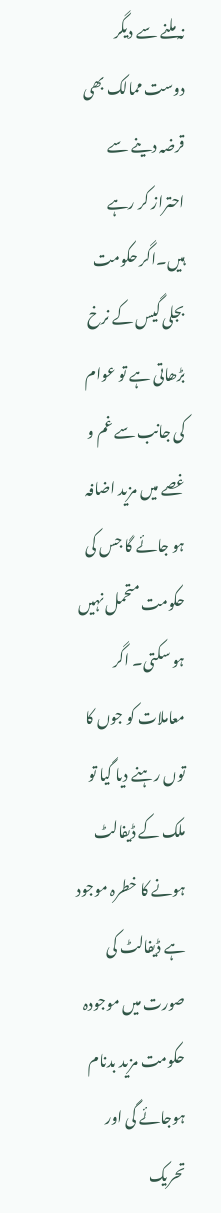نہ ملنے سے دیگر دوست ممالک بھی قرضہ دینے سے احتراز کر رہے ہیں۔اگر حکومت بجلی گیس کے نرخ بڑھاتی ہے تو عوام کی جانب سے غم و غصے میں مزید اضافہ ہو جائے گا جس کی حکومت متحمل نہیں ہو سکتی۔ اگر معاملات کو جوں کا توں رہنے دیا گیا تو ملک کے ڈیفالٹ ہونے کا خطرہ موجود ہے ڈیفالٹ کی صورت میں موجودہ حکومت مزید بدنام ہوجائے گی اور تحریک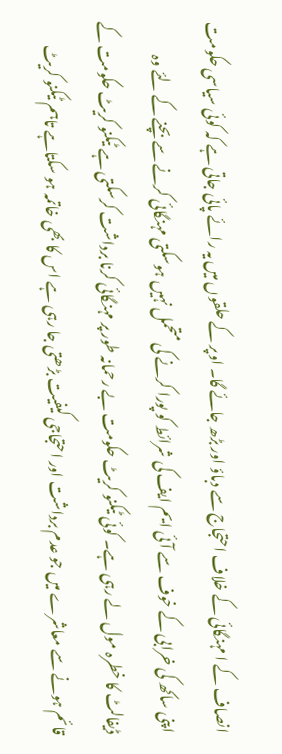انصاف کے ا مہنگائی کے خلاف احتجاج سے دباؤ اور بڑھ جائے گا۔ اوپر کے حلقوں میں یہ رائے پائی جاتی ہے کہ کوئی سیاسی حکومت اپنی ساکھ کی خرابی کے خوف سے آئی ایم ایف کی شرائط کو پورا کرنے کی متحمل نہیں ہوسکتی مہنگائی کرنے سے بچنے کے لئے وہ ڈیفالٹ کا خطرہ مول لے رہی ہے۔ کوئی ٹیکنو کریٹ حکومت بے رحمانہ طور پر مہنگائی کرنا برداشت کرسکتی ہے ٹیکنو کریٹ حکومت کے قائم ہونے سے معاشرے میں جو عدم برداشت اور احتجاجی کیفیت بڑھتی جا رہی ہے اس کا بھی خاتمہ ہو سکتاہے تاہم ٹیکنو کریٹ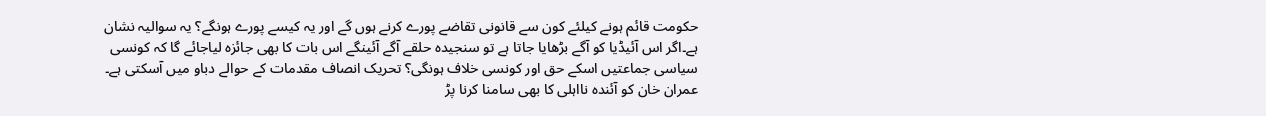حکومت قائم ہونے کیلئے کون سے قانونی تقاضے پورے کرنے ہوں گے اور یہ کیسے پورے ہونگے؟ یہ سوالیہ نشان ہے۔اگر اس آئیڈیا کو آگے بڑھایا جاتا ہے تو سنجیدہ حلقے آگے آئینگے اس بات کا بھی جائزہ لیاجائے گا کہ کونسی سیاسی جماعتیں اسکے حق اور کونسی خلاف ہونگی؟ تحریک انصاف مقدمات کے حوالے دباو میں آسکتی ہے۔ عمران خان کو آئندہ نااہلی کا بھی سامنا کرنا پڑ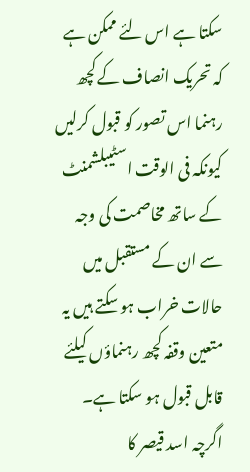سکتا ہے اس لئے ممکن ہے کہ تحریک انصاف کے کچھ رہنما اس تصور کو قبول کرلیں کیونکہ فی الوقت اسٹیبلشمنٹ کے ساتھ مخاصمت کی وجہ سے ان کے مستقبل میں حالات خراب ہو سکتے ہیں یہ متعین وقفہ کچھ رہنماؤں کیلئے قابل قبول ہو سکتا ہے۔
اگرچہ اسد قیصر کا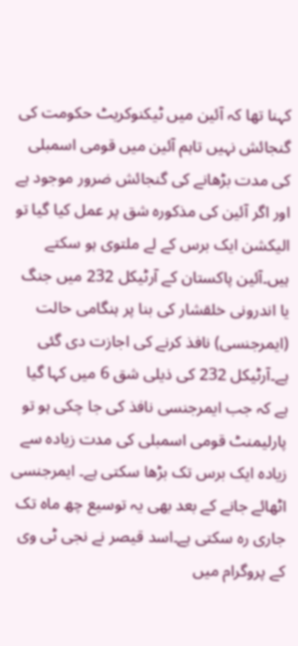کہنا تھا کہ آئین میں ٹیکنوکریٹ حکومت کی گنجائش نہیں تاہم آئین میں قومی اسمبلی کی مدت بڑھانے کی گنجائش ضرور موجود ہے اور اگر آئین کی مذکورہ شق پر عمل کیا گیا تو الیکشن ایک برس کے لے ملتوی ہو سکتے ہیں۔آئین پاکستان کے آرٹیکل 232 میں جنگ یا اندرونی خلقشار کی بنا پر ہنگامی حالت (ایمرجنسی) نافذ کرنے کی اجازت دی گئی ہے۔آرٹیکل 232 کی ذیلی شق 6 میں کہا گیا ہے کہ جب ایمرجنسی نافذ کی جا چکی ہو تو پارلیمنٹ قومی اسمبلی کی مدت زیادہ سے زیادہ ایک برس تک بڑھا سکتی ہے۔ ایمرجنسی اٹھائے جانے کے بعد بھی یہ توسیع چھ ماہ تک جاری رہ سکتی ہے۔اسد قیصر نے نجی ٹی وی کے پروگرام میں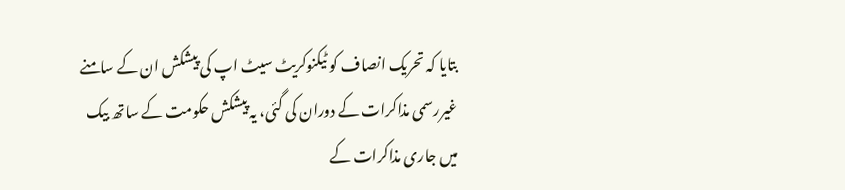بتایا کہ تحریک انصاف کو ٹیکنوکریٹ سیٹ اپ کی پیشکش ان کے سامنے غیررسمی مذاکرات کے دوران کی گئی، یہ پیشکش حکومت کے ساتھ بیک میں جاری مذاکرات کے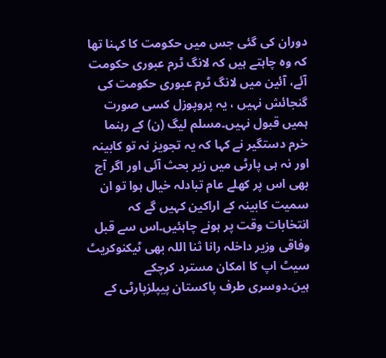دوران کی گئی جس میں حکومت کا کہنا تھا کہ وہ چاہتے ہیں کہ لانگ ٹرم عبوری حکومت آئے، آئین میں لانگ ٹرم عبوری حکومت کی گنجائش نہیں ، یہ پروپوزل کسی صورت ہمیں قبول نہیں۔مسلم لیگ (ن) کے رہنما خرم دستگیر نے کہا کہ یہ تجویز نہ تو کابینہ اور نہ ہی پارٹی میں زیر بحث آئی اور اگر آج بھی اس پر کھلے عام تبادلہ خیال ہوا تو ان سمیت کابینہ کے اراکین کہیں گے کہ انتخابات وقت پر ہونے چاہئیں۔اس سے قبل وفاقی وزیر داخلہ رانا ثنا اللہ بھی ٹیکنوکریٹ سیٹ اپ کا امکان مسترد کرچکے ہیںَ۔دوسری طرف پاکستان پیپلزپارٹی کے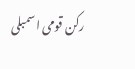رکن قومی اسمبلی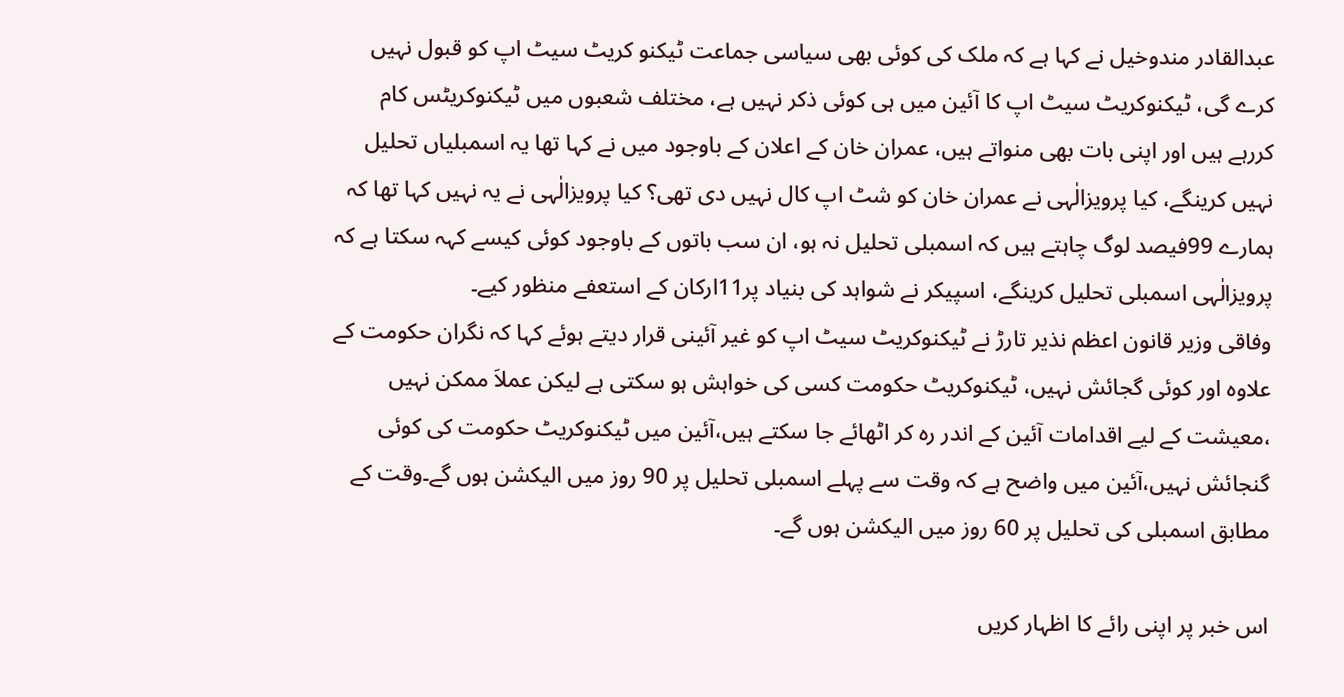عبدالقادر مندوخیل نے کہا ہے کہ ملک کی کوئی بھی سیاسی جماعت ٹیکنو کریٹ سیٹ اپ کو قبول نہیں کرے گی، ٹیکنوکریٹ سیٹ اپ کا آئین میں ہی کوئی ذکر نہیں ہے، مختلف شعبوں میں ٹیکنوکریٹس کام کررہے ہیں اور اپنی بات بھی منواتے ہیں، عمران خان کے اعلان کے باوجود میں نے کہا تھا یہ اسمبلیاں تحلیل نہیں کرینگے، کیا پرویزالٰہی نے عمران خان کو شٹ اپ کال نہیں دی تھی؟ کیا پرویزالٰہی نے یہ نہیں کہا تھا کہ ہمارے 99فیصد لوگ چاہتے ہیں کہ اسمبلی تحلیل نہ ہو، ان سب باتوں کے باوجود کوئی کیسے کہہ سکتا ہے کہ پرویزالٰہی اسمبلی تحلیل کرینگے، اسپیکر نے شواہد کی بنیاد پر11ارکان کے استعفے منظور کیے۔
وفاقی وزیر قانون اعظم نذیر تارڑ نے ٹیکنوکریٹ سیٹ اپ کو غیر آئینی قرار دیتے ہوئے کہا کہ نگران حکومت کے علاوہ اور کوئی گجائش نہیں، ٹیکنوکریٹ حکومت کسی کی خواہش ہو سکتی ہے لیکن عملاَ ممکن نہیں ،معیشت کے لیے اقدامات آئین کے اندر رہ کر اٹھائے جا سکتے ہیں،آئین میں ٹیکنوکریٹ حکومت کی کوئی گنجائش نہیں،آئین میں واضح ہے کہ وقت سے پہلے اسمبلی تحلیل پر 90 روز میں الیکشن ہوں گے۔وقت کے مطابق اسمبلی کی تحلیل پر 60 روز میں الیکشن ہوں گے۔

اس خبر پر اپنی رائے کا اظہار کریں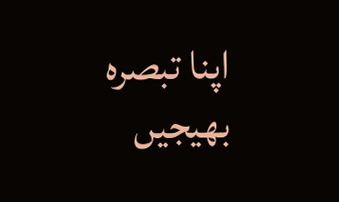اپنا تبصرہ بھیجیں